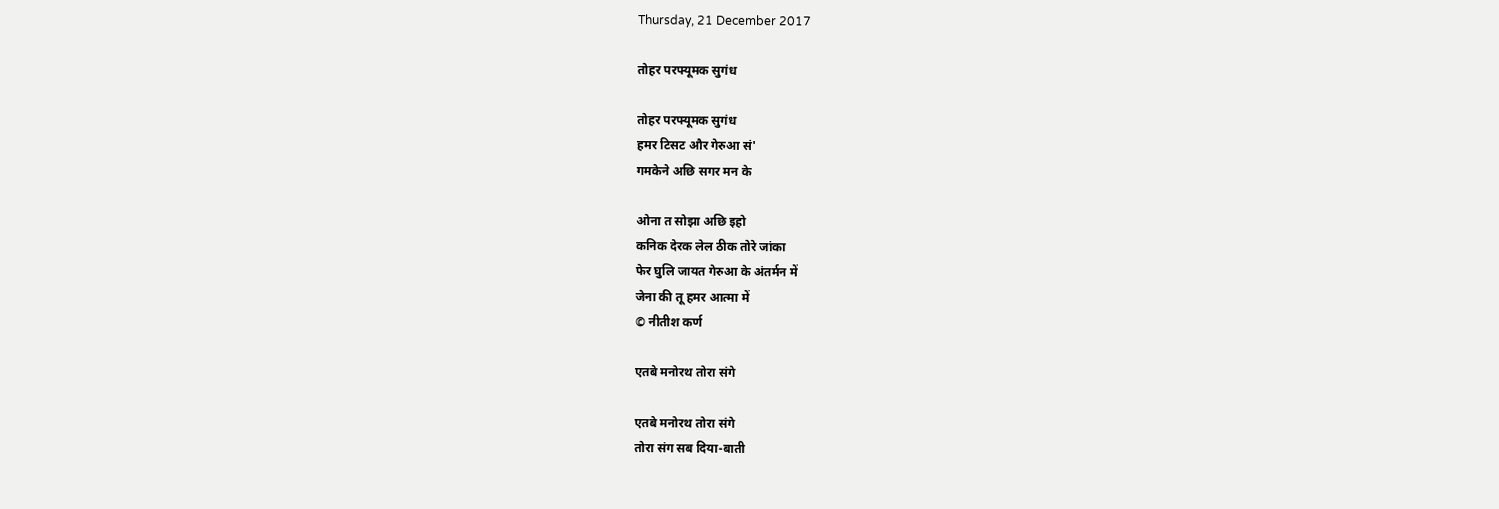Thursday, 21 December 2017

तोहर परफ्यूमक सुगंध

तोहर परफ्यूमक सुगंध
हमर टिसट और गेरुआ सं'
गमकेने अछि सगर मन के

ओना त सोझा अछि इहो
कनिक देरक लेल ठीक तोरे जांका
फेर घुलि जायत गेरुआ के अंतर्मन में
जेना की तू हमर आत्मा में
© नीतीश कर्ण

एतबे मनोरथ तोरा संगे

एतबे मनोरथ तोरा संगे
तोरा संग सब दिया-बाती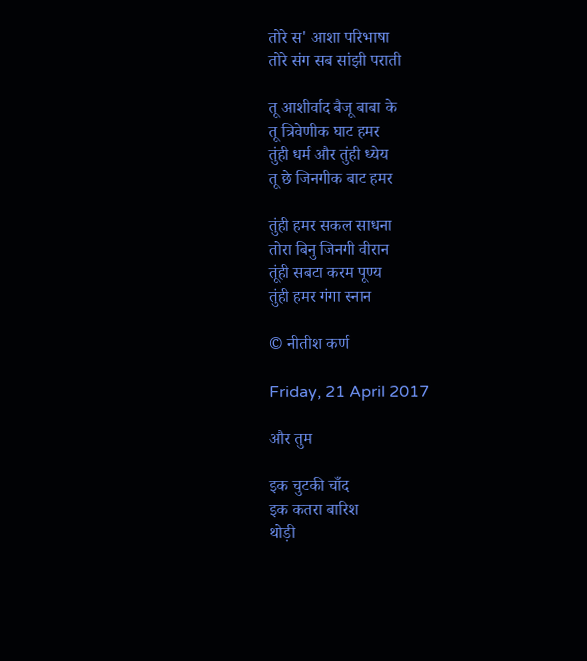तोरे स' आशा परिभाषा
तोरे संग सब सांझी पराती

तू आशीर्वाद बैजू बाबा के
तू त्रिवेणीक घाट हमर
तुंही धर्म और तुंही ध्येय
तू छे जिनगीक बाट हमर

तुंही हमर सकल साधना
तोरा बिनु जिनगी वीरान
तूंही सबटा करम पूण्य
तुंही हमर गंगा स्नान

© नीतीश कर्ण

Friday, 21 April 2017

और तुम

इक चुटकी चाँद
इक कतरा बारिश
थोड़ी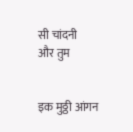सी चांदनी
और तुम


इक मुठ्ठी आंगन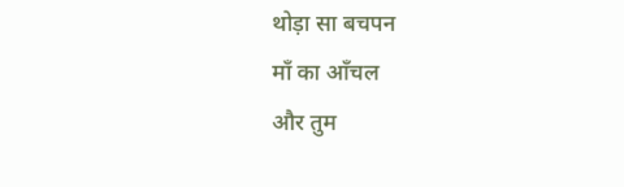थोड़ा सा बचपन
माँ का आँचल
और तुम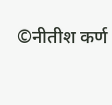©नीतीश कर्ण